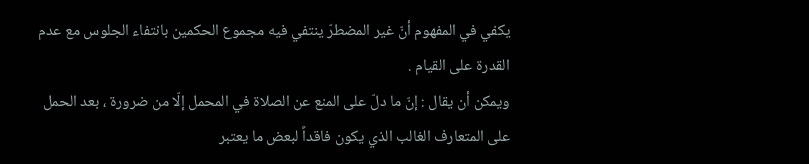يكفي في المفهوم أنّ غير المضطرّ ينتفي فيه مجموع الحكمين بانتفاء الجلوس مع عدم القدرة على القيام .
ويمكن أن يقال : إنّ ما دلّ على المنع عن الصلاة في المحمل إلّا من ضرورة ، بعد الحمل على المتعارف الغالب الذي يكون فاقداً لبعض ما يعتبر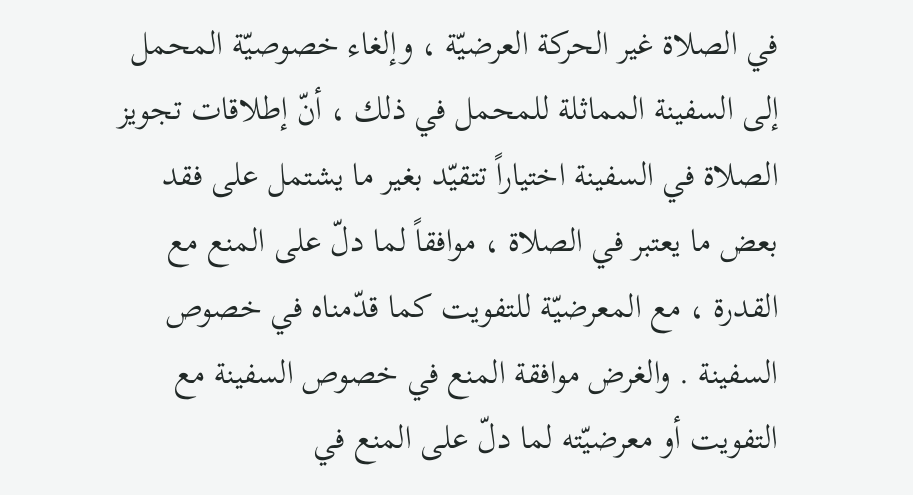في الصلاة غير الحركة العرضيّة ، وإلغاء خصوصيّة المحمل إلى السفينة المماثلة للمحمل في ذلك ، أنّ إطلاقات تجويز الصلاة في السفينة اختياراً تتقيّد بغير ما يشتمل على فقد بعض ما يعتبر في الصلاة ، موافقاً لما دلّ على المنع مع القدرة ، مع المعرضيّة للتفويت كما قدّمناه في خصوص السفينة . والغرض موافقة المنع في خصوص السفينة مع التفويت أو معرضيّته لما دلّ على المنع في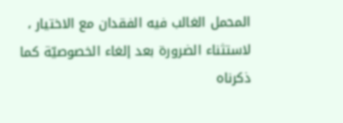المحمل الغالب فيه الفقدان مع الاختيار ، لاستثناء الضرورة بعد إلغاء الخصوصيّة كما ذكرناه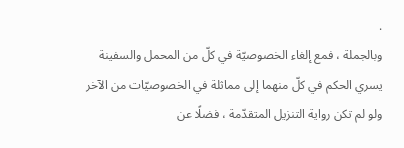.
وبالجملة ، فمع إلغاء الخصوصيّة في كلّ من المحمل والسفينة يسري الحكم في كلّ منهما إلى مماثلة في الخصوصيّات من الآخر ولو لم تكن رواية التنزيل المتقدّمة ، فضلًا عن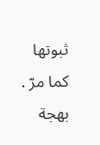ثبوتها كما مرّ .
بهجة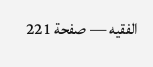الفقيه — صفحة 221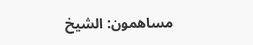مساهمون: الشيخ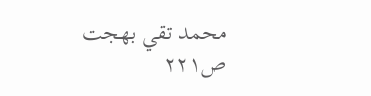محمد تقي بهجت
ص٢٢١